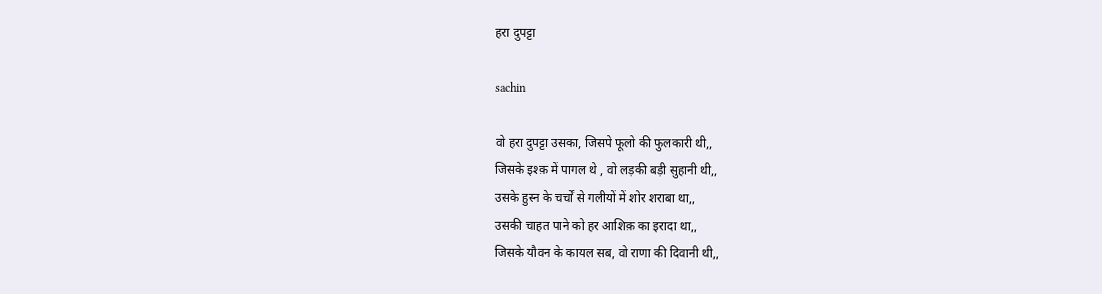हरा दुपट्टा

sachin

वो हरा दुपट्टा उसका, जिसपे फूलो की फुलकारी थी,,
जिसके इश्क़ में पागल थे , वो लड़की बड़ी सुहानी थी,,
उसके हुस्न के चर्चों से गलीयों में शोर शराबा था,,
उसकी चाहत पाने को हर आशिक़ का इरादा था,,
जिसके यौवन के कायल सब, वो राणा की दिवानी थी,,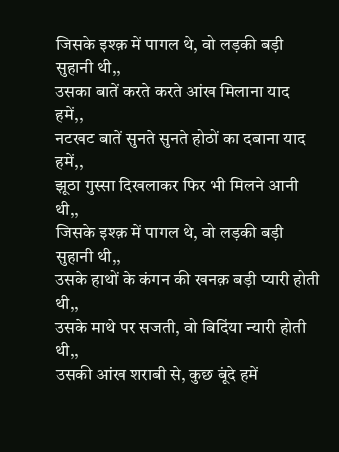जिसके इश्क़ में पागल थे, वो लड़की बड़ी सुहानी थी,,
उसका बातें करते करते आंख मिलाना याद हमें,,
नटखट बातें सुनते सुनते होठों का दबाना याद हमें,,
झूठा गुस्सा दिखलाकर फिर भी मिलने आनी थी,,
जिसके इश्क़ में पागल थे, वो लड़की बड़ी सुहानी थी,,
उसके हाथों के कंगन की खनक़ बड़ी प्यारी होती थी,,
उसके माथे पर सजती, वो बिदिंया न्यारी होती थी,,
उसकी आंख शराबी से, कुछ बूंदे हमें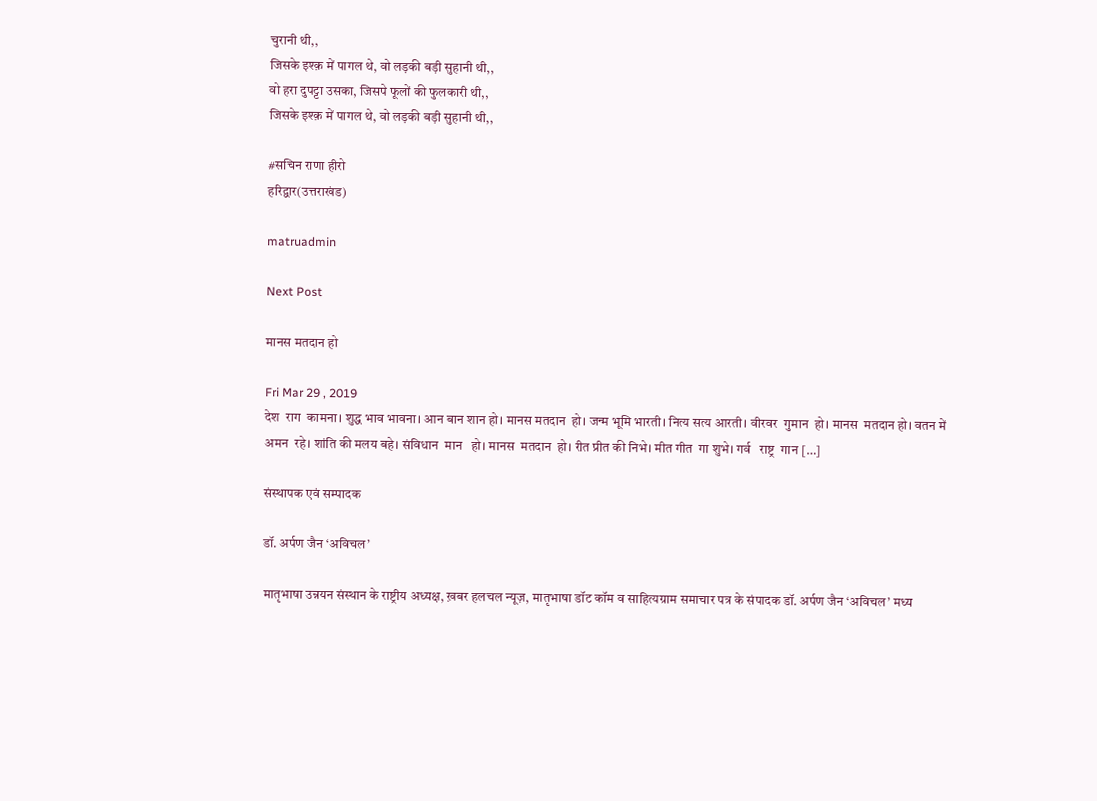चुरानी थी,,
जिसके इश्क़ में पागल थे, वो लड़की बड़ी सुहानी थी,,
वो हरा दुपट्टा उसका, जिसपे फूलों की फुलकारी थी,,
जिसके इश्क़ में पागल थे, वो लड़की बड़ी सुहानी थी,,

#सचिन राणा हीरो
हरिद्वार(उत्तराखंड)

matruadmin

Next Post

मानस मतदान हो

Fri Mar 29 , 2019
देश  राग  कामना। शुद्ध भाव भावना। आन बान शान हो। मानस मतदान  हो। जन्म भूमि भारती। नित्य सत्य आरती। वीरवर  गुमान  हो। मानस  मतदान हो। वतन में  अमन  रहे। शांति की मलय बहे। संविधान  मान   हो। मानस  मतदान  हो। रीत प्रीत की निभे। मीत गीत  गा शुभे। गर्व   राष्ट्र  गान […]

संस्थापक एवं सम्पादक

डॉ. अर्पण जैन ‘अविचल’

मातृभाषा उन्नयन संस्थान के राष्ट्रीय अध्यक्ष, ख़बर हलचल न्यूज़, मातृभाषा डॉट कॉम व साहित्यग्राम समाचार पत्र के संपादक डॉ. अर्पण जैन ‘अविचल’ मध्य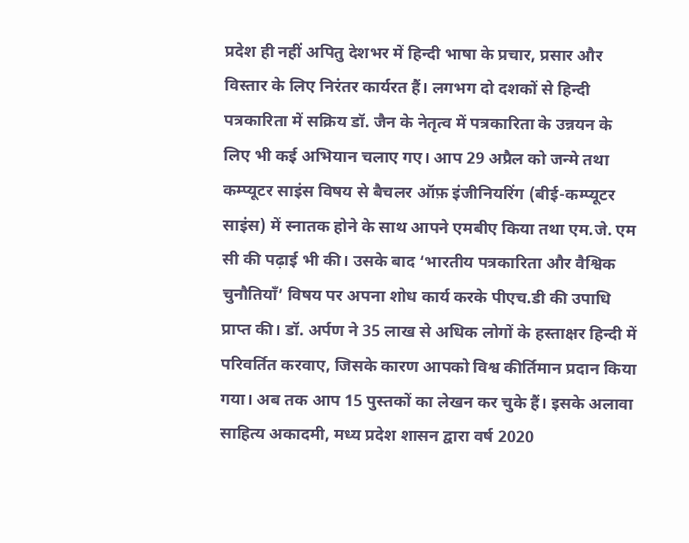प्रदेश ही नहीं अपितु देशभर में हिन्दी भाषा के प्रचार, प्रसार और विस्तार के लिए निरंतर कार्यरत हैं। लगभग दो दशकों से हिन्दी पत्रकारिता में सक्रिय डॉ. जैन के नेतृत्व में पत्रकारिता के उन्नयन के लिए भी कई अभियान चलाए गए। आप 29 अप्रैल को जन्मे तथा कम्प्यूटर साइंस विषय से बैचलर ऑफ़ इंजीनियरिंग (बीई-कम्प्यूटर साइंस) में स्नातक होने के साथ आपने एमबीए किया तथा एम.जे. एम सी की पढ़ाई भी की। उसके बाद ‘भारतीय पत्रकारिता और वैश्विक चुनौतियाँ’ विषय पर अपना शोध कार्य करके पीएच.डी की उपाधि प्राप्त की। डॉ. अर्पण ने 35 लाख से अधिक लोगों के हस्ताक्षर हिन्दी में परिवर्तित करवाए, जिसके कारण आपको विश्व कीर्तिमान प्रदान किया गया। अब तक आप 15 पुस्तकों का लेखन कर चुके हैं। इसके अलावा साहित्य अकादमी, मध्य प्रदेश शासन द्वारा वर्ष 2020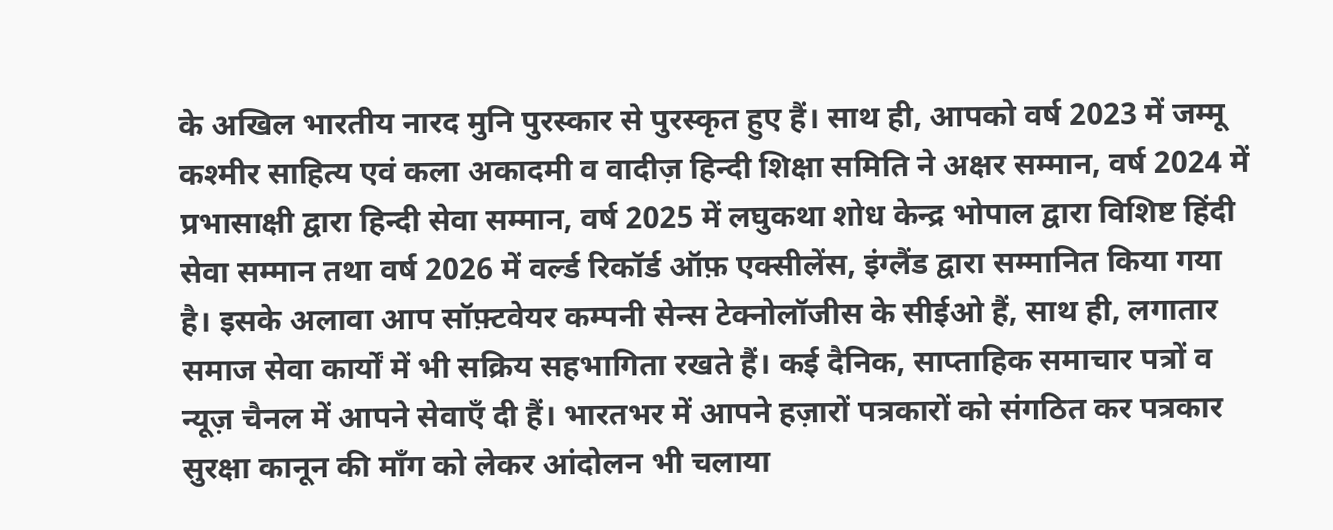के अखिल भारतीय नारद मुनि पुरस्कार से पुरस्कृत हुए हैं। साथ ही, आपको वर्ष 2023 में जम्मू कश्मीर साहित्य एवं कला अकादमी व वादीज़ हिन्दी शिक्षा समिति ने अक्षर सम्मान, वर्ष 2024 में प्रभासाक्षी द्वारा हिन्दी सेवा सम्मान, वर्ष 2025 में लघुकथा शोध केन्द्र भोपाल द्वारा विशिष्ट हिंदी सेवा सम्मान तथा वर्ष 2026 में वर्ल्ड रिकॉर्ड ऑफ़ एक्सीलेंस, इंग्लैंड द्वारा सम्मानित किया गया है। इसके अलावा आप सॉफ़्टवेयर कम्पनी सेन्स टेक्नोलॉजीस के सीईओ हैं, साथ ही, लगातार समाज सेवा कार्यों में भी सक्रिय सहभागिता रखते हैं। कई दैनिक, साप्ताहिक समाचार पत्रों व न्यूज़ चैनल में आपने सेवाएँ दी हैं। भारतभर में आपने हज़ारों पत्रकारों को संगठित कर पत्रकार सुरक्षा कानून की माँग को लेकर आंदोलन भी चलाया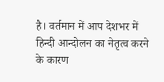है। वर्तमान में आप देशभर में हिन्दी आन्दोलन का नेतृत्व करने के कारण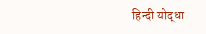हिन्दी योद्धा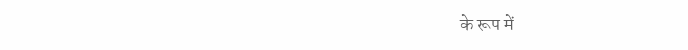के रूप में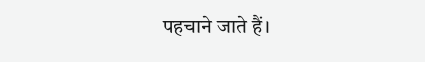पहचाने जाते हैं।